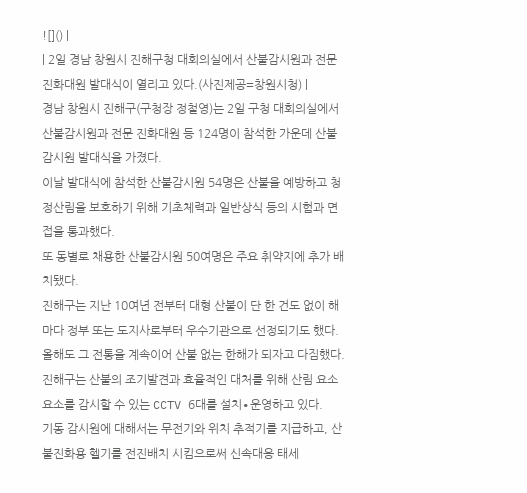![]() |
| 2일 경남 창원시 진해구청 대회의실에서 산불감시원과 전문 진화대원 발대식이 열리고 있다.(사진제공=창원시청) |
경남 창원시 진해구(구청장 정철영)는 2일 구청 대회의실에서 산불감시원과 전문 진화대원 등 124명이 참석한 가운데 산불감시원 발대식을 가졌다.
이날 발대식에 참석한 산불감시원 54명은 산불을 예방하고 청정산림을 보호하기 위해 기초체력과 일반상식 등의 시험과 면접을 통과했다.
또 동별로 채용한 산불감시원 50여명은 주요 취약지에 추가 배치됐다.
진해구는 지난 10여년 전부터 대형 산불이 단 한 건도 없이 해마다 정부 또는 도지사로부터 우수기관으로 선정되기도 했다.
올해도 그 전통을 계속이어 산불 없는 한해가 되자고 다짐했다.
진해구는 산불의 조기발견과 효율적인 대처를 위해 산림 요소요소를 감시할 수 있는 CCTV 6대를 설치∙운영하고 있다.
기동 감시원에 대해서는 무전기와 위치 추적기를 지급하고, 산불진화용 헬기를 전진배치 시킴으로써 신속대응 태세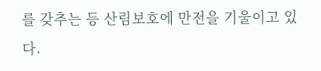를 갖추는 등 산림보호에 만전을 기울이고 있다.